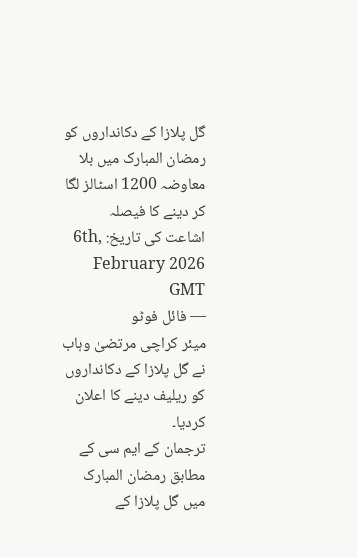گل پلازا کے دکانداروں کو رمضان المبارک میں بلا معاوضہ 1200 اسٹالز لگا کر دینے کا فیصلہ
اشاعت کی تاریخ: 6th, February 2026 GMT
— فائل فوٹو
میئر کراچی مرتضیٰ وہاب نے گل پلازا کے دکانداروں کو ریلیف دینے کا اعلان کردیا۔
ترجمان کے ایم سی کے مطابق رمضان المبارک میں گل پلازا کے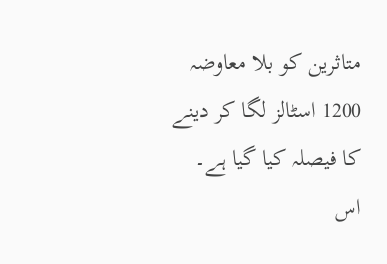متاثرین کو بلا معاوضہ 1200 اسٹالز لگا کر دینے کا فیصلہ کیا گیا ہے۔
اس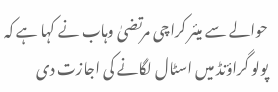حوالے سے میئر کراچی مرتضیٰ وہاب نے کہا ہے کہ پولو گراؤنڈ میں اسٹال لگانے کی اجازت دی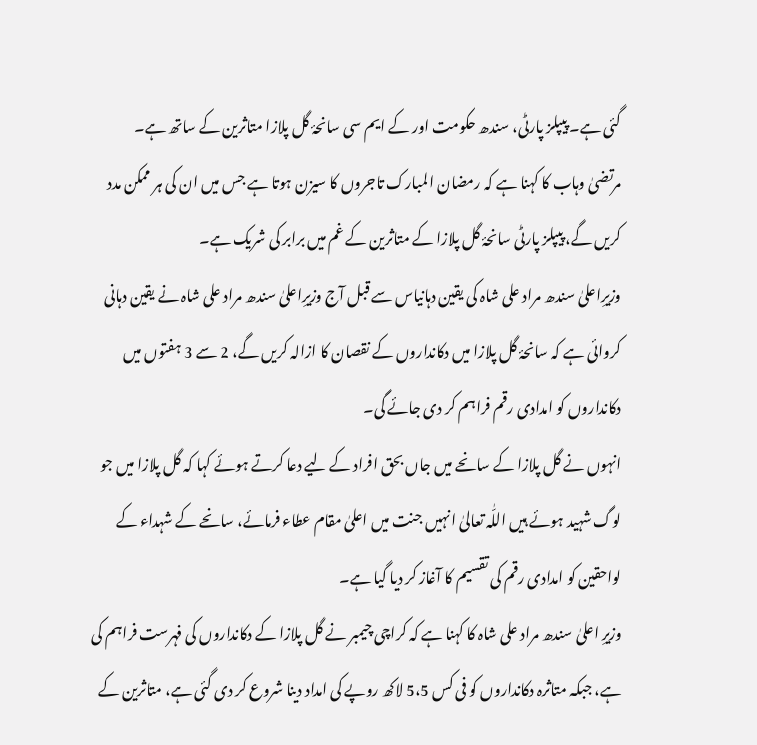گئی ہے۔ پیپلز پارٹی، سندھ حکومت اور کے ایم سی سانحۂ گل پلازا متاثرین کے ساتھ ہے۔
مرتضیٰ وہاب کا کہنا ہے کہ رمضان المبارک تاجروں کا سیزن ہوتا ہے جس میں ان کی ہر ممکن مدد کریں گے، پیپلز پارٹی سانحۂ گل پلازا کے متاثرین کے غم میں برابر کی شریک ہے۔
وزیرِاعلیٰ سندھ مراد علی شاہ کی یقین دہانیاس سے قبل آج وزیرِاعلیٰ سندھ مراد علی شاہ نے یقین دہانی کروائی ہے کہ سانحۂ گل پلازا میں دکانداروں کے نقصان کا ازالہ کریں گے، 2 سے 3 ہفتوں میں دکانداروں کو امدادی رقم فراہم کر دی جائے گی۔
انہوں نے گل پلازا کے سانحے میں جاں بحق افراد کے لیے دعا کرتے ہوئے کہا کہ گل پلازا میں جو لوگ شہید ہوئے ہیں اللّٰہ تعالیٰ انہیں جنت میں اعلیٰ مقام عطاء فرمائے، سانحے کے شہداء کے لواحقین کو امدادی رقم کی تقسیم کا آغاز کر دیا گیا ہے۔
وزیرِ اعلیٰ سندھ مراد علی شاہ کا کہنا ہے کہ کراچی چیمبر نے گل پلازا کے دکانداروں کی فہرست فراہم کی ہے، جبکہ متاثرہ دکانداروں کو فی کس 5،5 لاکھ روپے کی امداد دینا شروع کر دی گئی ہے، متاثرین کے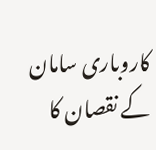کاروباری سامان کے نقصان کا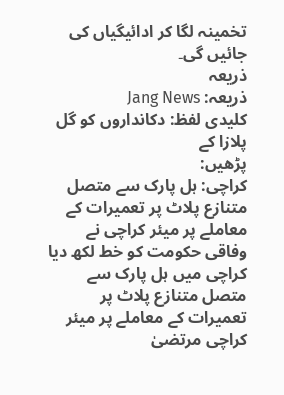تخمینہ لگا کر ادائیگیاں کی جائیں گی۔
ذریعہ
ذریعہ: Jang News
کلیدی لفظ: دکانداروں کو گل پلازا کے
پڑھیں:
کراچی: ہل پارک سے متصل متنازع پلاٹ پر تعمیرات کے معاملے پر میئر کراچی نے وفاقی حکومت کو خط لکھ دیا
کراچی میں ہل پارک سے متصل متنازع پلاٹ پر تعمیرات کے معاملے پر میئر کراچی مرتضیٰ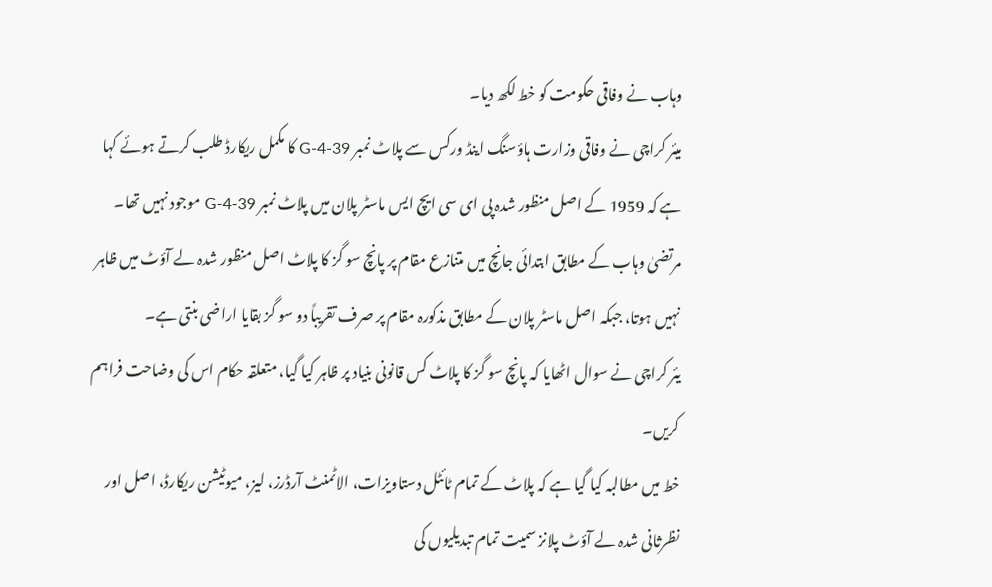وہاب نے وفاقی حکومت کو خط لکھ دیا۔
میئر کراچی نے وفاقی وزارت ہاؤسنگ اینڈ ورکس سے پلاٹ نمبر 39-G-4 کا مکمل ریکارڈ طلب کرتے ہوئے کہا ہے کہ 1959 کے اصل منظور شدہ پی ای سی ایچ ایس ماسٹر پلان میں پلاٹ نمبر 39-G-4 موجود نہیں تھا۔
مرتضیٰ وہاب کے مطابق ابتدائی جانچ میں متنازع مقام پر پانچ سو گز کا پلاٹ اصل منظور شدہ لے آؤٹ میں ظاہر نہیں ہوتا، جبکہ اصل ماسٹر پلان کے مطابق مذکورہ مقام پر صرف تقریباً دو سو گز بقایا اراضی بنتی ہے۔
یئر کراچی نے سوال اٹھایا کہ پانچ سو گز کا پلاٹ کس قانونی بنیاد پر ظاہر کیا گیا، متعلقہ حکام اس کی وضاحت فراہم کریں۔
خط میں مطالبہ کیا گیا ہے کہ پلاٹ کے تمام ٹائٹل دستاویزات، الاٹمنٹ آرڈرز، لیز، میوٹیشن ریکارڈ، اصل اور نظرثانی شدہ لے آؤٹ پلانز سمیت تمام تبدیلیوں کی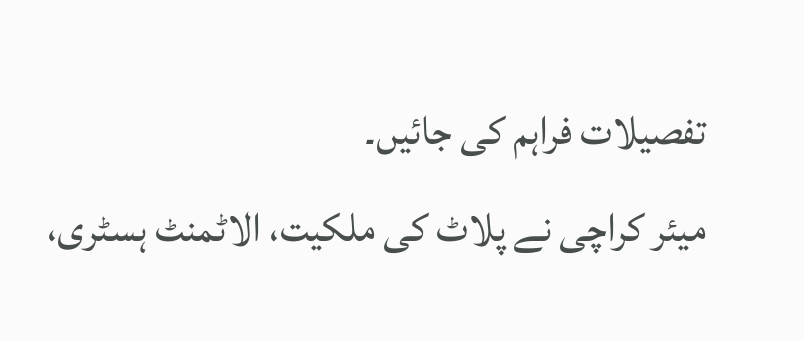تفصیلات فراہم کی جائیں۔
میئر کراچی نے پلاٹ کی ملکیت، الاٹمنٹ ہسٹری،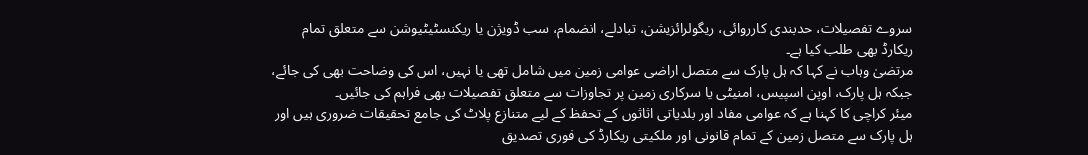سروے تفصیلات، حدبندی کارروائی، ریگولرائزیشن، تبادلے، انضمام، سب ڈویژن یا ریکنسٹیٹیوشن سے متعلق تمام ریکارڈ بھی طلب کیا ہے۔
مرتضیٰ وہاب نے کہا کہ ہل پارک سے متصل اراضی عوامی زمین میں شامل تھی یا نہیں، اس کی وضاحت بھی کی جائے، جبکہ ہل پارک، اوپن اسپیس، امنیٹی یا سرکاری زمین پر تجاوزات سے متعلق تفصیلات بھی فراہم کی جائیں۔
میئر کراچی کا کہنا ہے کہ عوامی مفاد اور بلدیاتی اثاثوں کے تحفظ کے لیے متنازع پلاٹ کی جامع تحقیقات ضروری ہیں اور ہل پارک سے متصل زمین کے تمام قانونی اور ملکیتی ریکارڈ کی فوری تصدیق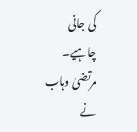کی جانی چاہیے۔
مرتضیٰ وہاب نے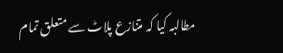مطالبہ کیا کہ متنازع پلاٹ سے متعلق تمام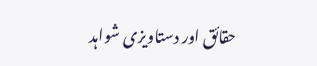حقائق اور دستاویزی شواہد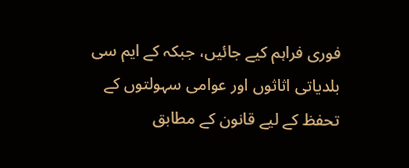فوری فراہم کیے جائیں، جبکہ کے ایم سی بلدیاتی اثاثوں اور عوامی سہولتوں کے تحفظ کے لیے قانون کے مطابق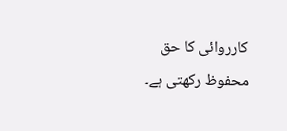کارروائی کا حق محفوظ رکھتی ہے۔